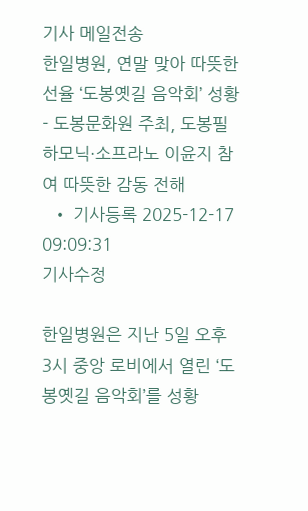기사 메일전송
한일병원, 연말 맞아 따뜻한 선율 ‘도봉옛길 음악회’ 성황 - 도봉문화원 주최, 도봉필하모닉·소프라노 이윤지 참여 따뜻한 감동 전해
  • 기사등록 2025-12-17 09:09:31
기사수정

한일병원은 지난 5일 오후 3시 중앙 로비에서 열린 ‘도봉옛길 음악회’를 성황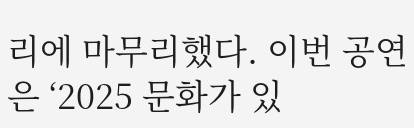리에 마무리했다. 이번 공연은 ‘2025 문화가 있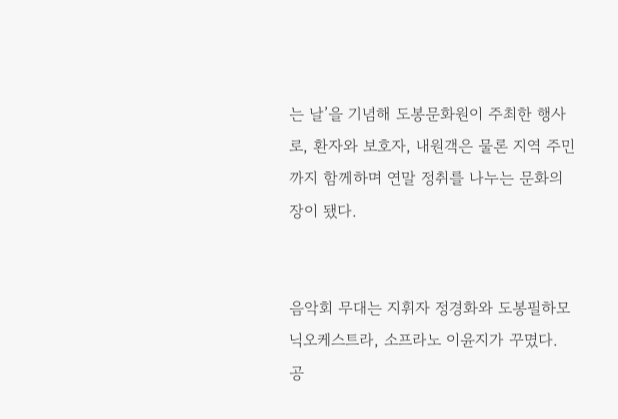는 날’을 기념해 도봉문화원이 주최한 행사로, 환자와 보호자, 내원객은 물론 지역 주민까지 함께하며 연말 정취를 나누는 문화의 장이 됐다.


음악회 무대는 지휘자 정경화와 도봉필하모닉오케스트라, 소프라노 이윤지가 꾸몄다. 공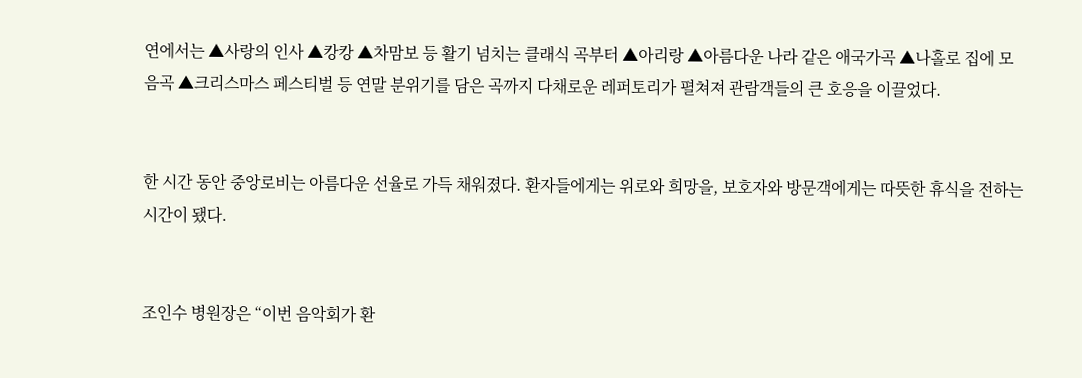연에서는 ▲사랑의 인사 ▲캉캉 ▲차맘보 등 활기 넘치는 클래식 곡부터 ▲아리랑 ▲아름다운 나라 같은 애국가곡 ▲나홀로 집에 모음곡 ▲크리스마스 페스티벌 등 연말 분위기를 담은 곡까지 다채로운 레퍼토리가 펼쳐져 관람객들의 큰 호응을 이끌었다.


한 시간 동안 중앙로비는 아름다운 선율로 가득 채워졌다. 환자들에게는 위로와 희망을, 보호자와 방문객에게는 따뜻한 휴식을 전하는 시간이 됐다.


조인수 병원장은 “이번 음악회가 환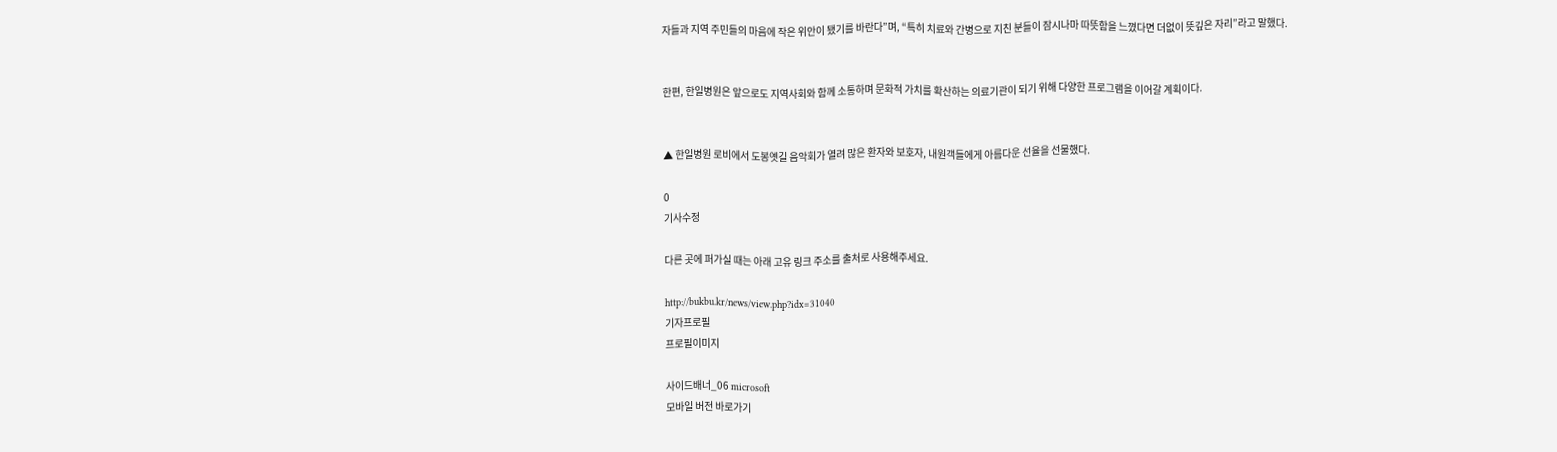자들과 지역 주민들의 마음에 작은 위안이 됐기를 바란다”며, “특히 치료와 간병으로 지친 분들이 잠시나마 따뜻함을 느꼈다면 더없이 뜻깊은 자리”라고 말했다.


한편, 한일병원은 앞으로도 지역사회와 함께 소통하며 문화적 가치를 확산하는 의료기관이 되기 위해 다양한 프로그램을 이어갈 계획이다.


▲ 한일병원 로비에서 도봉옛길 음악회가 열려 많은 환자와 보호자, 내원객들에게 아름다운 선율을 선물했다.

0
기사수정

다른 곳에 퍼가실 때는 아래 고유 링크 주소를 출처로 사용해주세요.

http://bukbu.kr/news/view.php?idx=31040
기자프로필
프로필이미지

사이드배너_06 microsoft
모바일 버전 바로가기